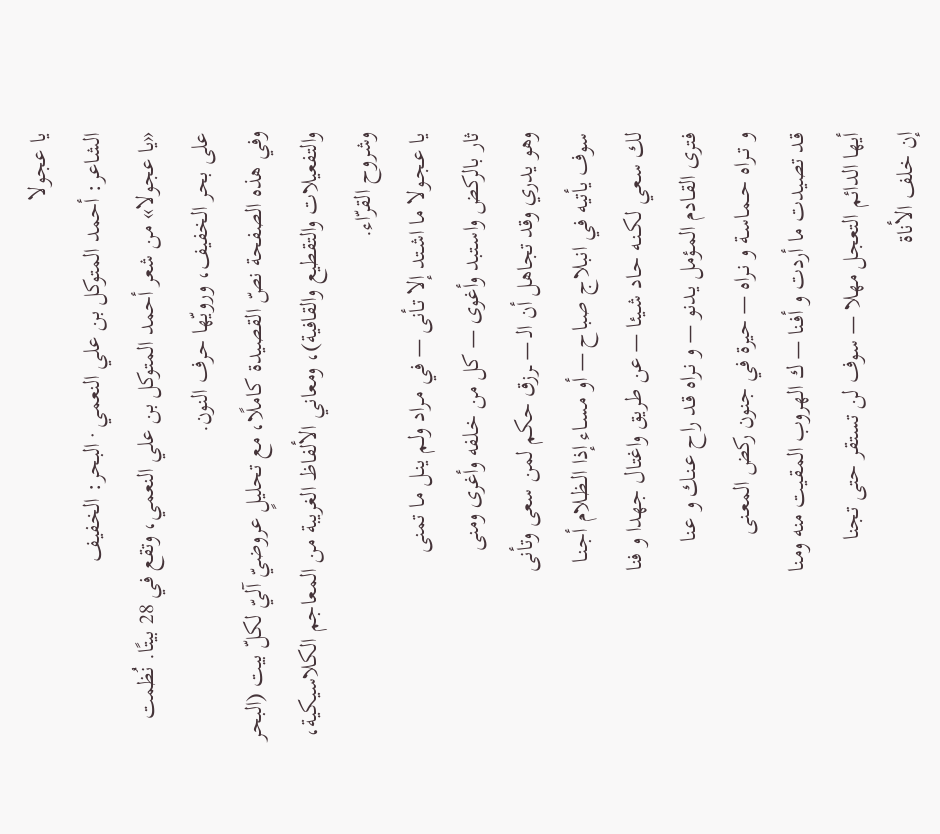يا عجولا
الشاعر: أحمد المتوكل بن علي النعمي · البحر: الخفيف
«يا عجولا» من شعر أحمد المتوكل بن علي النعمي، وتقع في 28 بيتًا. نُظمت على بحر الخفيف، ورويّها حرف النون.
وفي هذه الصفحة نصّ القصيدة كاملًا، مع تحليلٍ عروضيّ آليّ لكلّ بيت (البحر والتفعيلات والتقطيع والقافية)، ومعاني الألفاظ الغريبة من المعاجم الكلاسيكية، وشروح القرّاء.
يا عـجـولا ما اشـتد إلا تـأنى — في مـراد ولـم ينـل مـا تمنى
ثار بالركض واسـتبد وأغوى — كل من خـلفه وأغرى ومنى
وهو يدري وقد تجاهل أن الـ — ـرزق حكم لمن سعى وتأنى
سوف يأتيه في انبلاج صباح — أو مـسـاء إذا الـظـلام أجـنـا
لك سـعي لـكـنـه حـاد شـيئا — عن طريق واغتال جهدا و فنا
فـترى القـادم المـؤمل يـدنو — و نـراه قـد راح عـنـك و عـنا
و تــراه حــمـاسـة و نـراه — حيرة في جنون ركض المعـنى
قـد تصيدت ما أردت و أفـنا — ك الهروب المقـيت منه ومـنا
أيها الدائم التعجل مهلا — سوف لن تستقر حتى تجنا
إن خلف الأناة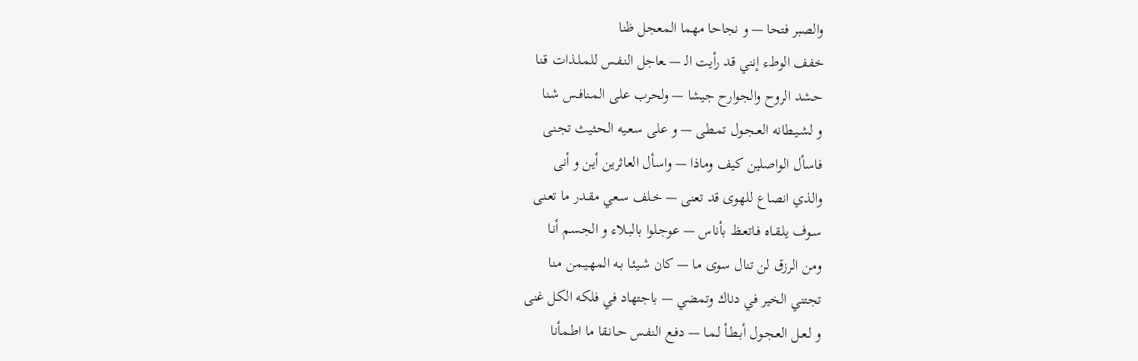والصبر فتحا — و نجاحا مهما المعجل ظنا
خفف الوطء إنني قد رأيت الـ — ـعاجل النـفـس للمـلـذات قـنا
حـشد الروح والجوارح جيشا — ولحرب على المـنافـس شـنا
و لشـيـطانه العـجـول تمـطى — و على سعـيه الحـثيث تجـنى
فاسأل الواصلين كيف وماذا — واسأل العاثرين أين و أنى
والذي انصاع للهوى قد تعنى — خـلف سـعي مقـدر ما تعـنى
سـوف يلـقـاه فـاتعـظ بأناس — عوجـلوا بالبـلاء و الجـسم أنـا
ومن الرزق لن تنال سوى ما — كان شـيئـا بـه المهـيـمن مـنا
تجتني الخير في دناك وتمضي — باجتهاد في فلكه الكل غنى
و لـعـل العـجـول أبـطـأ لـمـا — دفـع النفـس حـانـقا ما اطـمأنا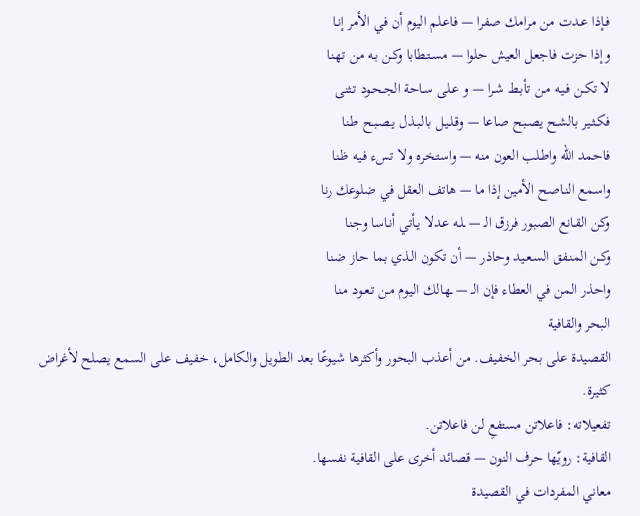فـإذا عـدت من مرامك صفرا — فاعـلم اليوم أن في الأمر إنـا
وإذا حزت فاجعل العيش حلوا — مسـتـطابا وكـن بـه من تهـنا
لا تكـن فـيـه مـن تأبـط شـرا — و عـلى سـاحة الجـحـود تـثنى
فكـثـير بالشـح يصـبح صاعا — وقـلـيـل بالـبـذل يـصـبـح طـنا
فاحمد الله واطـلب العون منه — واستـخره ولا تسء فـيه ظـنا
واسمع النـاصح الأمين إذا ما — هاتف العقل في ضلوعك رنا
وكن القـانع الصبور فرزق الـ — ـلـه عـدلا يـأتي أنـاسا وجـنا
وكـن المنـفق السـعـيد وحاذر — أن تكون الـذي بما حاز ضـنا
واحذر المن في العطاء فإن الـ — ـهـالك اليـوم مـن تـعـود مـنا
البحر والقافية
القصيدة على بحر الخفيف. من أعذب البحور وأكثرها شيوعًا بعد الطويل والكامل، خفيف على السمع يصلح لأغراض كثيرة.
تفعيلاته: فاعلاتن مستفعِ لن فاعلاتن.
القافية: رويّها حرف النون — قصائد أخرى على القافية نفسها.
معاني المفردات في القصيدة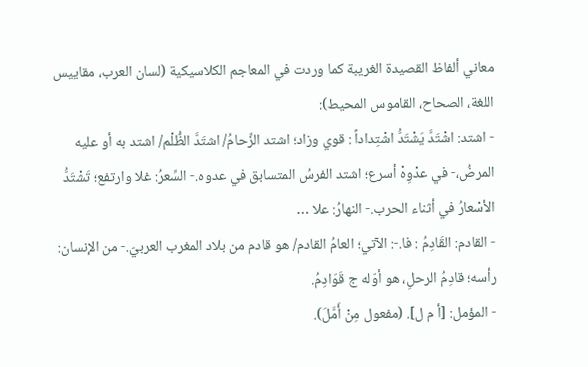معاني ألفاظ القصيدة الغريبة كما وردت في المعاجم الكلاسيكية (لسان العرب، مقاييس اللغة، الصحاح، القاموس المحيط):
- اشتد: اشْتَدَّ يَشْتَدُّ اشْتِداداً : قوي وزاد؛ اشتد الزِّحامُ/ اشتَدَّ الظُّلْم/ اشتد به أو عليه المرضُ،- في عدْوِهْ أسرع؛ اشتد الفرسُ المتسابق في عدوه.- السِّعرُ: غلا وارتفع؛ تَشْتَدُّ الأسْعارُ في أثناء الحرب.- النهارُ: علا …
- القادم: القَادِمُ : فا.-: الآتي؛ العامُ القادم/ هو قادم من بلاد المغرب العربيّ.- من الإنسان: رأسه؛ قادِمُ الرحلِ، هو أوّله ج قَوَادِمُ.
- المؤمل: [أ م ل]. (مفعول مِنْ أَمَّلَ).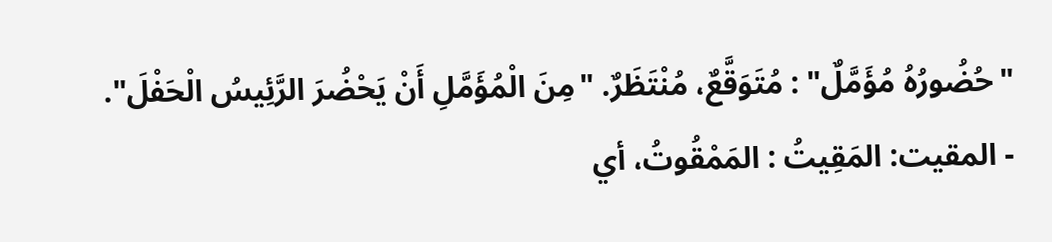"حُضُورُهُ مُؤَمَّلٌ" : مُتَوَقَّعٌ، مُنْتَظَرٌ. "مِنَ الْمُؤَمَّلِ أَنْ يَحْضُرَ الرَّئِيسُ الْحَفْلَ".
- المقيت: المَقِيتُ : المَمْقُوتُ، أي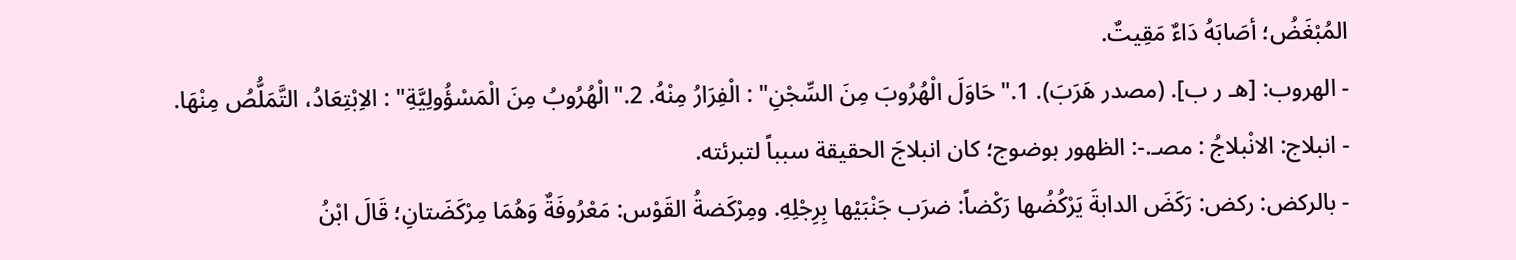المُبْغَضُ؛ أصَابَهُ دَاءٌ مَقِيتٌ.
- الهروب: [هـ ر ب]. (مصدر هَرَبَ). 1."حَاوَلَ الْهُرُوبَ مِنَ السِّجْنِ" : الْفِرَارُ مِنْهُ. 2."الْهُرُوبُ مِنَ الْمَسْؤُولِيَّةِ" : الاِبْتِعَادُ، التَّمَلُّصُ مِنْهَا.
- انبلاج: الانْبلاجُ : مصـ.-: الظهور بوضوج؛ كان انبلاجَ الحقيقة سبباً لتبرئته.
- بالركض: ركض: رَكَضَ الدابةَ يَرْكُضُها رَكْضاً: ضرَب جَنْبَيْها بِرِجْلِهِ. ومِرْكَضةُ القَوْس: مَعْرُوفَةٌ وَهُمَا مِرْكَضَتانِ؛ قَالَ ابْنُ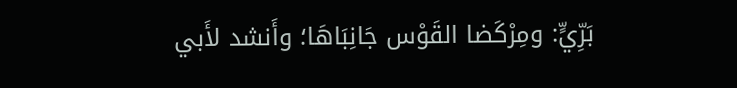بَرِّيٍّ: ومِرْكَضا القَوْس جَانِبَاهَا؛ وأَنشد لأَبي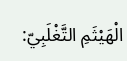الْهَيْثَمِ التَّغْلَبِيّ: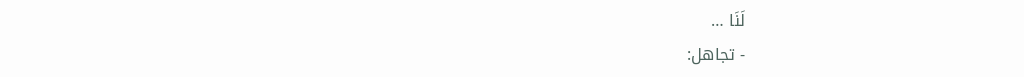لَنَا …
- تجاهل: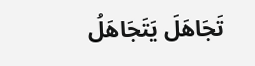تَجَاهَلَ يَتَجَاهَلُ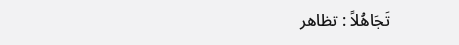تَجَاهُلاً : تظاهر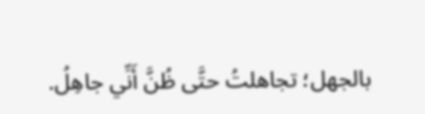بالجهل؛ تجاهلتُ حتَّى ظُنَّ أَنِّي جاهِلُ.